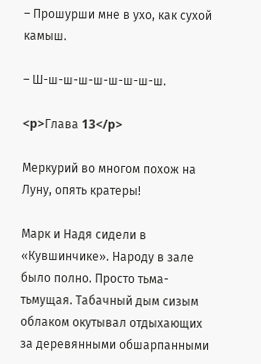– Прошурши мне в ухо, как сухой камыш.

– Ш-ш-ш-ш-ш-ш-ш-ш-ш.

<p>Глава 13</p>

Меркурий во многом похож на Луну, опять кратеры!

Марк и Надя сидели в «Кувшинчике». Народу в зале было полно. Просто тьма-тьмущая. Табачный дым сизым облаком окутывал отдыхающих за деревянными обшарпанными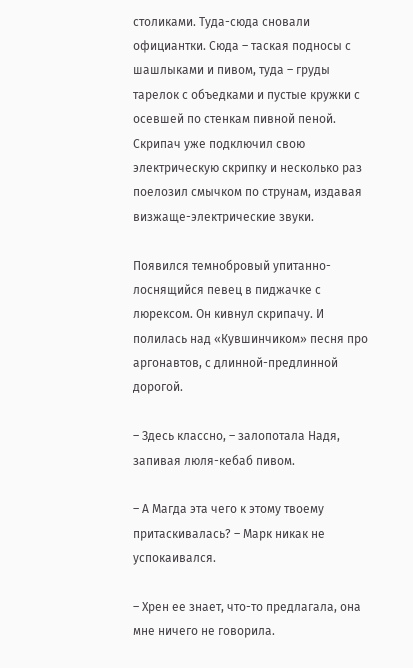столиками. Туда-сюда сновали официантки. Сюда – таская подносы с шашлыками и пивом, туда – груды тарелок с объедками и пустые кружки с осевшей по стенкам пивной пеной. Скрипач уже подключил свою электрическую скрипку и несколько раз поелозил смычком по струнам, издавая визжаще-электрические звуки.

Появился темнобровый упитанно-лоснящийся певец в пиджачке с люрексом. Он кивнул скрипачу. И полилась над «Кувшинчиком» песня про аргонавтов, с длинной-предлинной дорогой.

– Здесь классно, – залопотала Надя, запивая люля-кебаб пивом.

– А Магда эта чего к этому твоему притаскивалась? – Марк никак не успокаивался.

– Хрен ее знает, что-то предлагала, она мне ничего не говорила.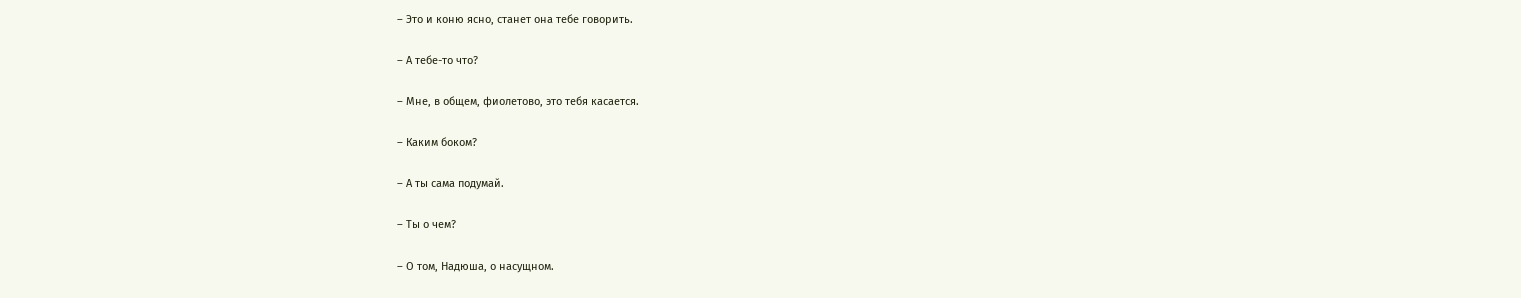– Это и коню ясно, станет она тебе говорить.

– А тебе-то что?

– Мне, в общем, фиолетово, это тебя касается.

– Каким боком?

– А ты сама подумай.

– Ты о чем?

– О том, Надюша, о насущном.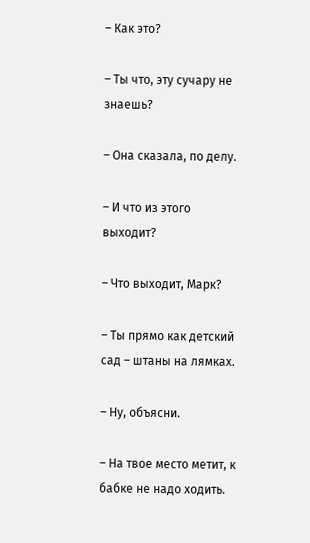– Как это?

– Ты что, эту сучару не знаешь?

– Она сказала, по делу.

– И что из этого выходит?

– Что выходит, Марк?

– Ты прямо как детский сад – штаны на лямках.

– Ну, объясни.

– На твое место метит, к бабке не надо ходить.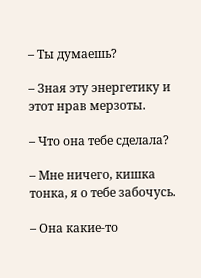– Ты думаешь?

– Зная эту энергетику и этот нрав мерзоты.

– Что она тебе сделала?

– Мне ничего, кишка тонка, я о тебе забочусь.

– Она какие-то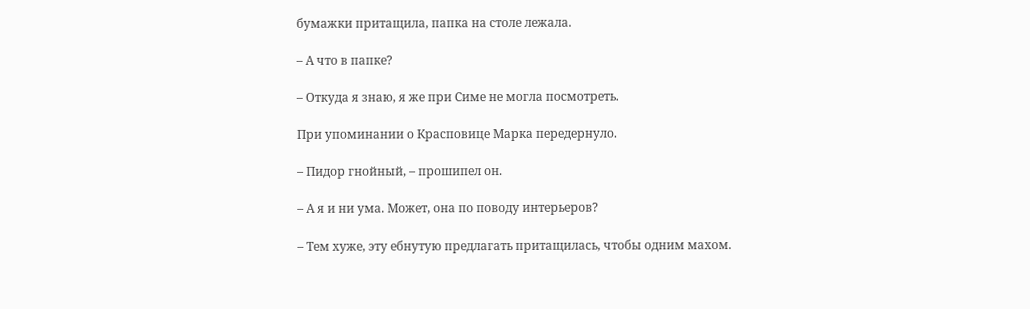бумажки притащила, папка на столе лежала.

– А что в папке?

– Откуда я знаю, я же при Симе не могла посмотреть.

При упоминании о Красповице Марка передернуло.

– Пидор гнойный, – прошипел он.

– А я и ни ума. Может, она по поводу интерьеров?

– Тем хуже, эту ебнутую предлагать притащилась, чтобы одним махом.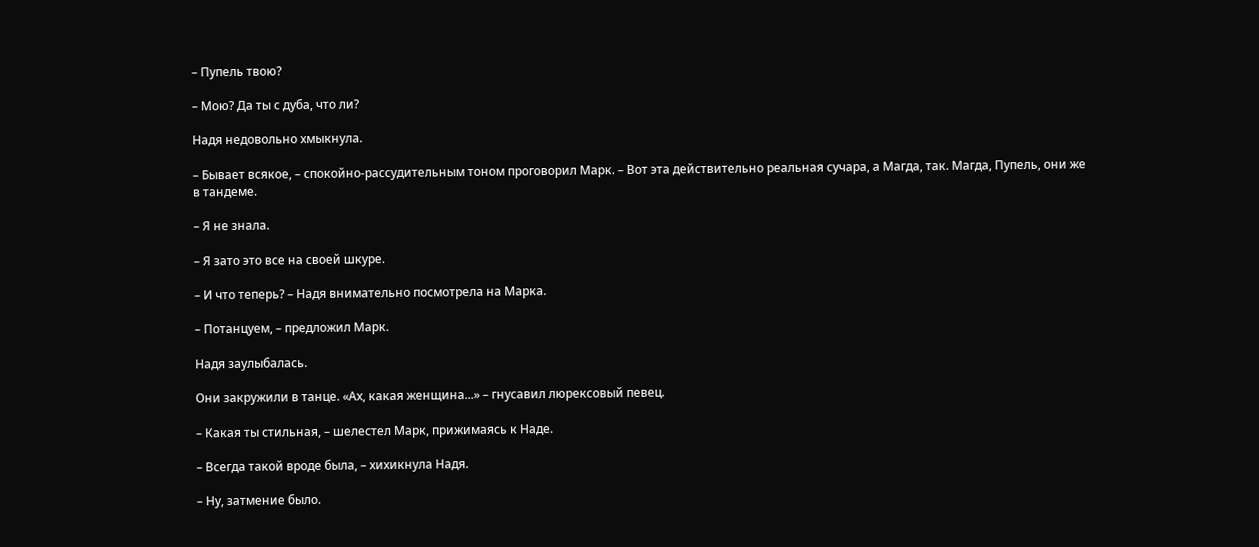– Пупель твою?

– Мою? Да ты с дуба, что ли?

Надя недовольно хмыкнула.

– Бывает всякое, – спокойно-рассудительным тоном проговорил Марк. – Вот эта действительно реальная сучара, а Магда, так. Магда, Пупель, они же в тандеме.

– Я не знала.

– Я зато это все на своей шкуре.

– И что теперь? – Надя внимательно посмотрела на Марка.

– Потанцуем, – предложил Марк.

Надя заулыбалась.

Они закружили в танце. «Ах, какая женщина...» – гнусавил люрексовый певец.

– Какая ты стильная, – шелестел Марк, прижимаясь к Наде.

– Всегда такой вроде была, – хихикнула Надя.

– Ну, затмение было.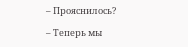– Прояснилось?

– Теперь мы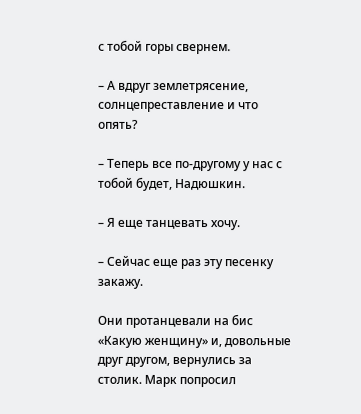с тобой горы свернем.

– А вдруг землетрясение, солнцепреставление и что опять?

– Теперь все по-другому у нас с тобой будет, Надюшкин.

– Я еще танцевать хочу.

– Сейчас еще раз эту песенку закажу.

Они протанцевали на бис «Какую женщину» и, довольные друг другом, вернулись за столик. Марк попросил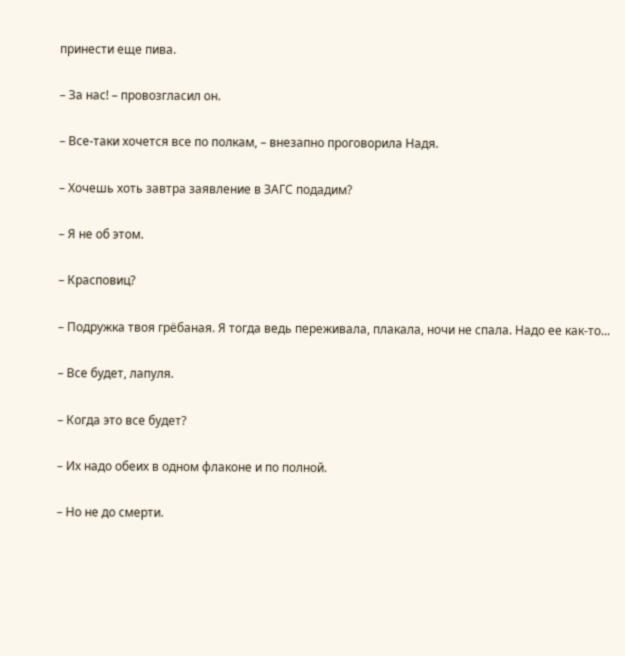принести еще пива.

– За нас! – провозгласил он.

– Все-таки хочется все по полкам, – внезапно проговорила Надя.

– Хочешь хоть завтра заявление в ЗАГС подадим?

– Я не об этом.

– Красповиц?

– Подружка твоя грёбаная. Я тогда ведь переживала, плакала, ночи не спала. Надо ее как-то...

– Все будет, лапуля.

– Когда это все будет?

– Их надо обеих в одном флаконе и по полной.

– Но не до смерти.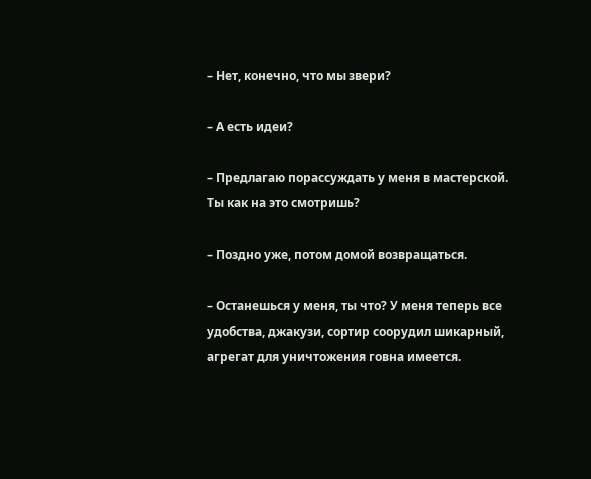– Нет, конечно, что мы звери?

– А есть идеи?

– Предлагаю порассуждать у меня в мастерской. Ты как на это смотришь?

– Поздно уже, потом домой возвращаться.

– Останешься у меня, ты что? У меня теперь все удобства, джакузи, сортир соорудил шикарный, агрегат для уничтожения говна имеется.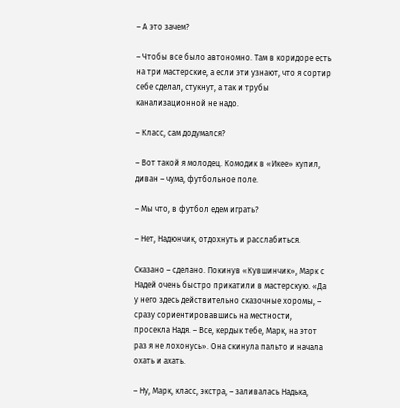– А это зачем?

– Чтобы все было автономно. Там в коридоре есть на три мастерские, а если эти узнают, что я сортир себе сделал, стукнут, а так и трубы канализационной не надо.

– Класс, сам додумался?

– Вот такой я молодец. Комодик в «Икее» купил, диван – чума, футбольное поле.

– Мы что, в футбол едем играть?

– Нет, Надюнчик, отдохнуть и расслабиться.

Сказано – сделано. Покинув «Кувшинчик», Марк с Надей очень быстро прикатили в мастерскую. «Да у него здесь действительно сказочные хоромы, – сразу сориентировавшись на местности, просекла Надя. – Все, кердык тебе, Марк, на этот раз я не лохонусь». Она скинула пальто и начала охать и ахать.

– Ну, Марк, класс, экстра, – заливалась Надька,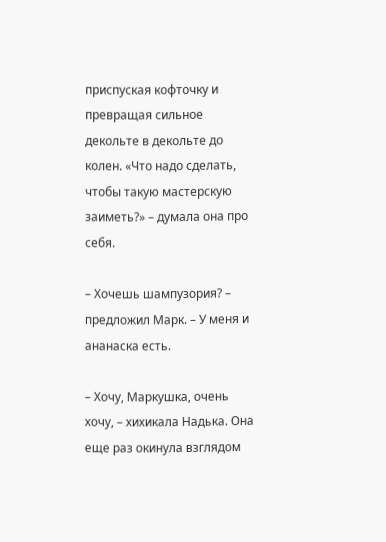приспуская кофточку и превращая сильное декольте в декольте до колен. «Что надо сделать, чтобы такую мастерскую заиметь?» – думала она про себя.

– Хочешь шампузория? – предложил Марк. – У меня и ананаска есть.

– Хочу, Маркушка, очень хочу, – хихикала Надька. Она еще раз окинула взглядом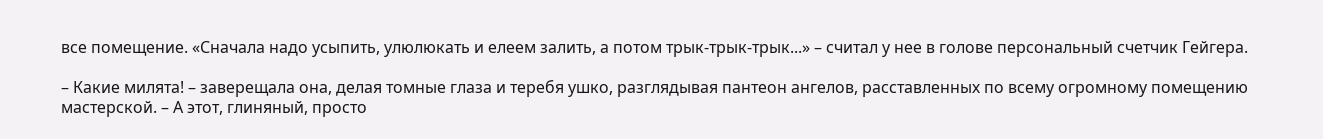все помещение. «Сначала надо усыпить, улюлюкать и елеем залить, а потом трык-трык-трык...» – считал у нее в голове персональный счетчик Гейгера.

– Какие милята! – заверещала она, делая томные глаза и теребя ушко, разглядывая пантеон ангелов, расставленных по всему огромному помещению мастерской. – А этот, глиняный, просто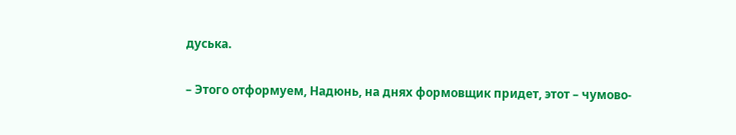дуська.

– Этого отформуем, Надюнь, на днях формовщик придет, этот – чумово-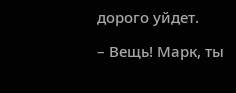дорого уйдет.

– Вещь! Марк, ты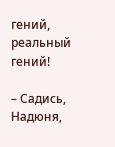гений, реальный гений!

– Садись, Надюня,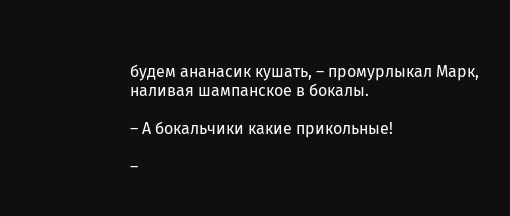будем ананасик кушать, – промурлыкал Марк, наливая шампанское в бокалы.

– А бокальчики какие прикольные!

–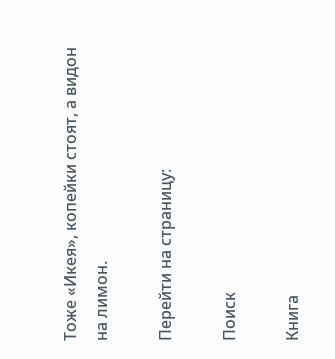Тоже «Икея», копейки стоят, а видон на лимон.

Перейти на страницу:

Поиск

Книга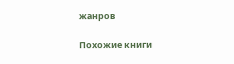жанров

Похожие книги